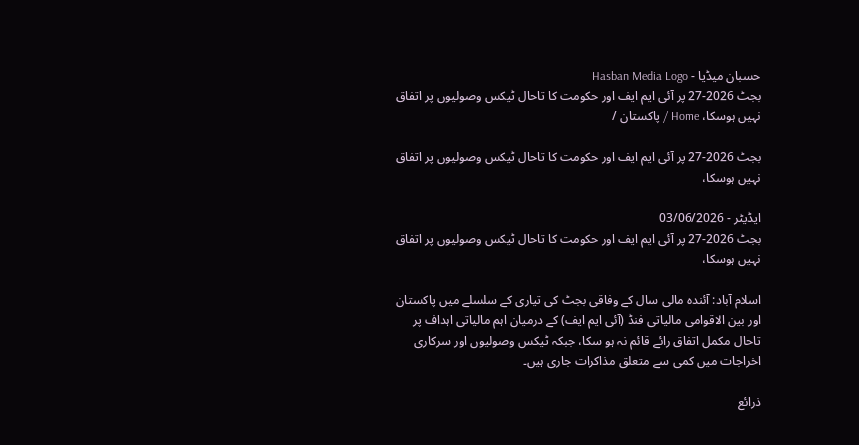حسبان میڈیا - Hasban Media Logo
بجٹ 2026-27 پر آئی ایم ایف اور حکومت کا تاحال ٹیکس وصولیوں پر اتفاق نہیں ہوسکا، Home / پاکستان /

بجٹ 2026-27 پر آئی ایم ایف اور حکومت کا تاحال ٹیکس وصولیوں پر اتفاق نہیں ہوسکا،

ایڈیٹر - 03/06/2026
بجٹ 2026-27 پر آئی ایم ایف اور حکومت کا تاحال ٹیکس وصولیوں پر اتفاق نہیں ہوسکا،

اسلام آباد: آئندہ مالی سال کے وفاقی بجٹ کی تیاری کے سلسلے میں پاکستان اور بین الاقوامی مالیاتی فنڈ (آئی ایم ایف) کے درمیان اہم مالیاتی اہداف پر تاحال مکمل اتفاق رائے قائم نہ ہو سکا، جبکہ ٹیکس وصولیوں اور سرکاری اخراجات میں کمی سے متعلق مذاکرات جاری ہیں۔

ذرائع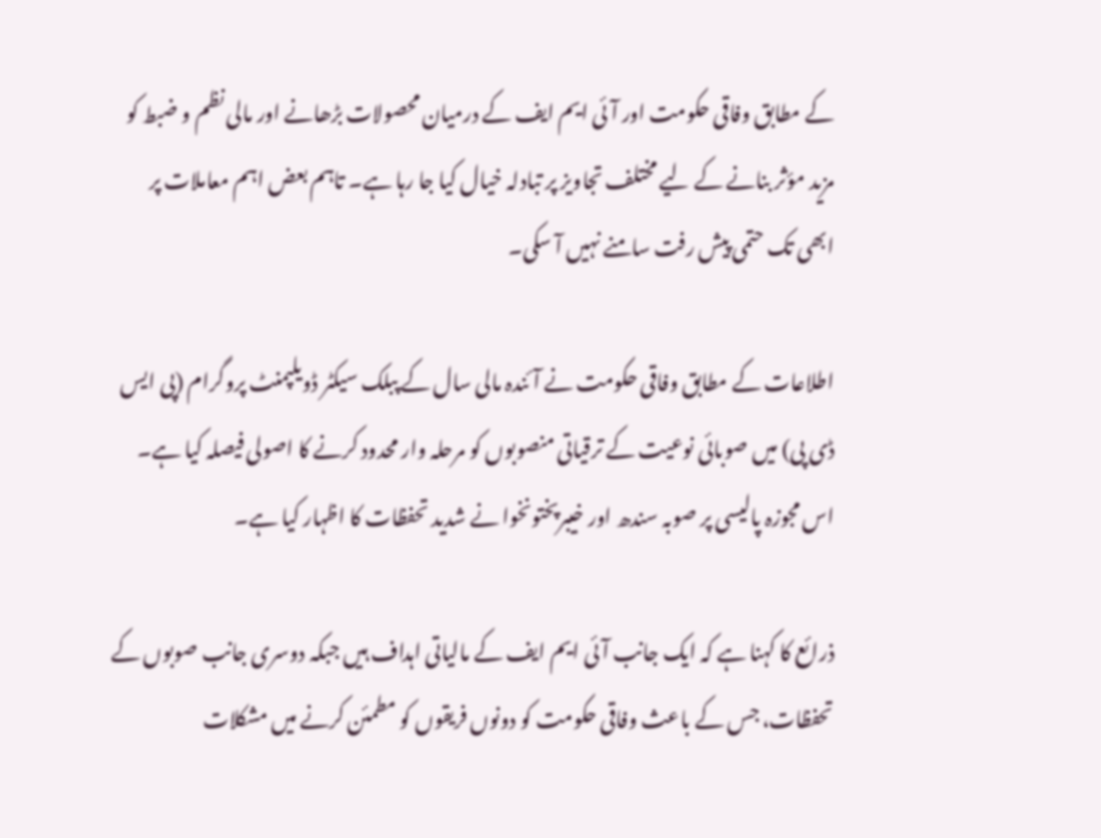کے مطابق وفاقی حکومت اور آئی ایم ایف کے درمیان محصولات بڑھانے اور مالی نظم و ضبط کو مزید مؤثر بنانے کے لیے مختلف تجاویز پر تبادلہ خیال کیا جا رہا ہے۔ تاہم بعض اہم معاملات پر ابھی تک حتمی پیش رفت سامنے نہیں آ سکی۔

اطلاعات کے مطابق وفاقی حکومت نے آئندہ مالی سال کے پبلک سیکٹر ڈویلپمنٹ پروگرام (پی ایس ڈی پی) میں صوبائی نوعیت کے ترقیاتی منصوبوں کو مرحلہ وار محدود کرنے کا اصولی فیصلہ کیا ہے۔ اس مجوزہ پالیسی پر صوبہ سندھ اور خیبرپختونخوا نے شدید تحفظات کا اظہار کیا ہے۔

ذرائع کا کہنا ہے کہ ایک جانب آئی ایم ایف کے مالیاتی اہداف ہیں جبکہ دوسری جانب صوبوں کے تحفظات، جس کے باعث وفاقی حکومت کو دونوں فریقوں کو مطمئن کرنے میں مشکلات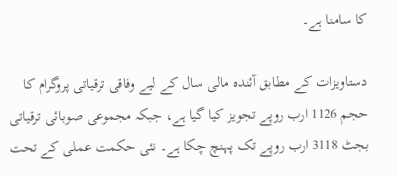کا سامنا ہے۔

دستاویزات کے مطابق آئندہ مالی سال کے لیے وفاقی ترقیاتی پروگرام کا حجم 1126 ارب روپے تجویز کیا گیا ہے، جبکہ مجموعی صوبائی ترقیاتی بجٹ 3118 ارب روپے تک پہنچ چکا ہے۔ نئی حکمت عملی کے تحت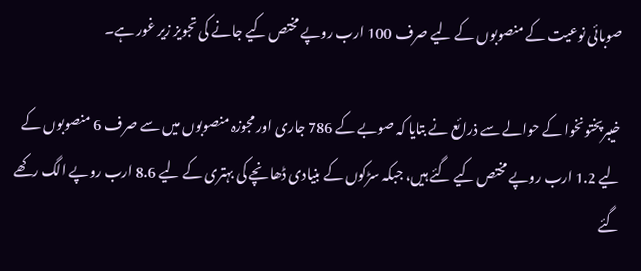صوبائی نوعیت کے منصوبوں کے لیے صرف 100 ارب روپے مختص کیے جانے کی تجویز زیر غور ہے۔

خیبرپختونخوا کے حوالے سے ذرائع نے بتایا کہ صوبے کے 786 جاری اور مجوزہ منصوبوں میں سے صرف 6 منصوبوں کے لیے 1.2 ارب روپے مختص کیے گئے ہیں، جبکہ سڑکوں کے بنیادی ڈھانچے کی بہتری کے لیے 8.6 ارب روپے الگ رکھے گئے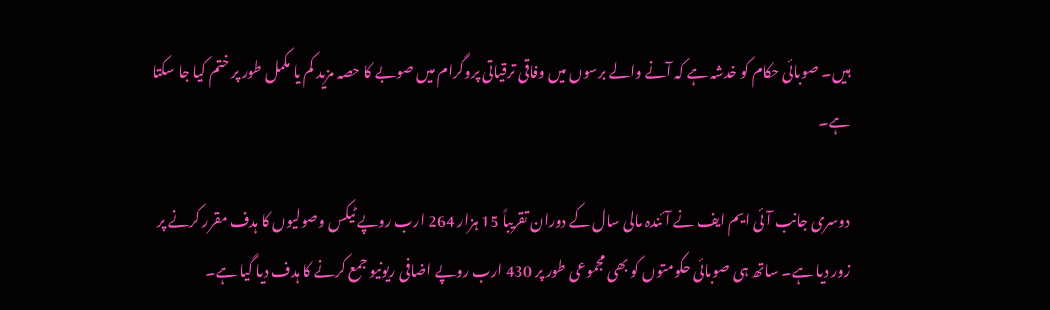ہیں۔ صوبائی حکام کو خدشہ ہے کہ آنے والے برسوں میں وفاقی ترقیاتی پروگرام میں صوبے کا حصہ مزید کم یا مکمل طور پر ختم کیا جا سکتا ہے۔

دوسری جانب آئی ایم ایف نے آئندہ مالی سال کے دوران تقریباً 15 ہزار 264 ارب روپے ٹیکس وصولیوں کا ہدف مقرر کرنے پر زور دیا ہے۔ ساتھ ہی صوبائی حکومتوں کو بھی مجموعی طور پر 430 ارب روپے اضافی ریونیو جمع کرنے کا ہدف دیا گیا ہے۔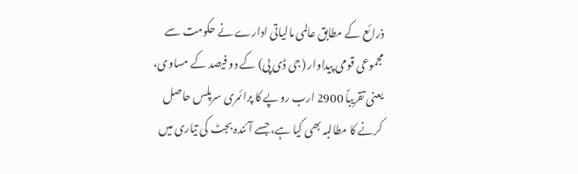ذرائع کے مطابق عالمی مالیاتی ادارے نے حکومت سے مجموعی قومی پیداوار (جی ڈی پی) کے دو فیصد کے مساوی، یعنی تقریباً 2900 ارب روپے کا پرائمری سرپلس حاصل کرنے کا مطالبہ بھی کیا ہے، جسے آئندہ بجٹ کی تیاری میں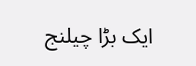ایک بڑا چیلنج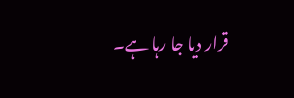قرار دیا جا رہا ہے۔